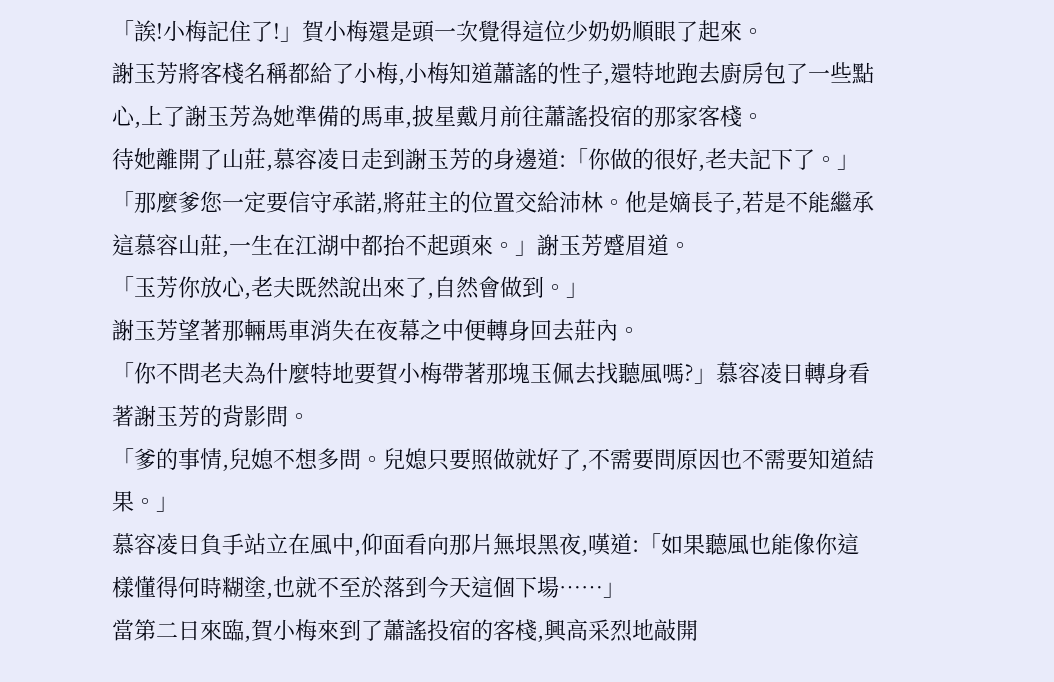「誒!小梅記住了!」賀小梅還是頭一次覺得這位少奶奶順眼了起來。
謝玉芳將客棧名稱都給了小梅,小梅知道蕭謠的性子,還特地跑去廚房包了一些點心,上了謝玉芳為她準備的馬車,披星戴月前往蕭謠投宿的那家客棧。
待她離開了山莊,慕容凌日走到謝玉芳的身邊道:「你做的很好,老夫記下了。」
「那麼爹您一定要信守承諾,將莊主的位置交給沛林。他是嫡長子,若是不能繼承這慕容山莊,一生在江湖中都抬不起頭來。」謝玉芳蹙眉道。
「玉芳你放心,老夫既然說出來了,自然會做到。」
謝玉芳望著那輛馬車消失在夜幕之中便轉身回去莊內。
「你不問老夫為什麼特地要賀小梅帶著那塊玉佩去找聽風嗎?」慕容凌日轉身看著謝玉芳的背影問。
「爹的事情,兒媳不想多問。兒媳只要照做就好了,不需要問原因也不需要知道結果。」
慕容凌日負手站立在風中,仰面看向那片無垠黑夜,嘆道:「如果聽風也能像你這樣懂得何時糊塗,也就不至於落到今天這個下場……」
當第二日來臨,賀小梅來到了蕭謠投宿的客棧,興高采烈地敲開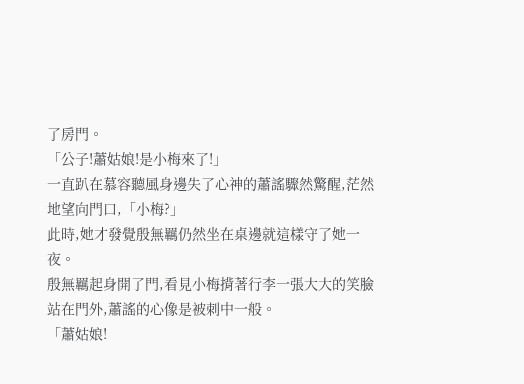了房門。
「公子!蕭姑娘!是小梅來了!」
一直趴在慕容聽風身邊失了心神的蕭謠驟然驚醒,茫然地望向門口,「小梅?」
此時,她才發覺殷無羈仍然坐在桌邊就這樣守了她一夜。
殷無羈起身開了門,看見小梅揹著行李一張大大的笑臉站在門外,蕭謠的心像是被刺中一般。
「蕭姑娘!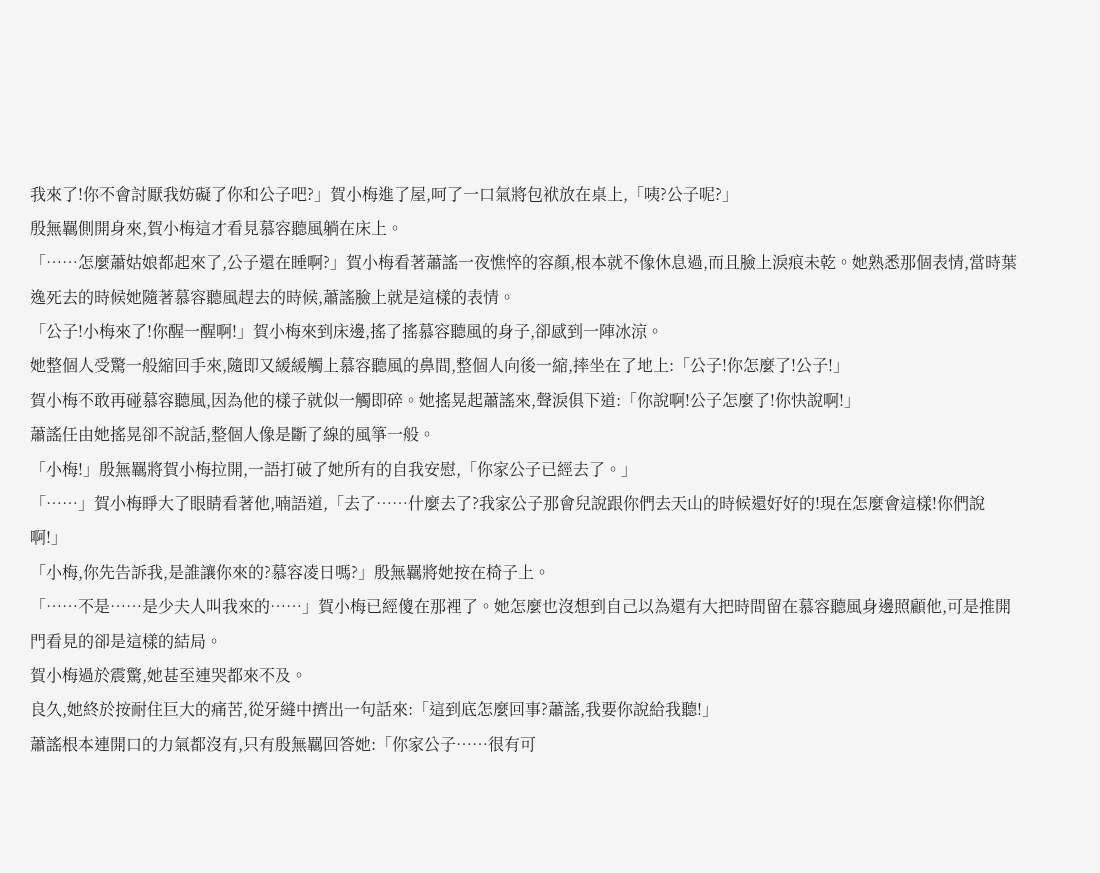我來了!你不會討厭我妨礙了你和公子吧?」賀小梅進了屋,呵了一口氣將包袱放在桌上,「咦?公子呢?」
殷無羈側開身來,賀小梅這才看見慕容聽風躺在床上。
「……怎麼蕭姑娘都起來了,公子還在睡啊?」賀小梅看著蕭謠一夜憔悴的容顏,根本就不像休息過,而且臉上淚痕未乾。她熟悉那個表情,當時葉逸死去的時候她隨著慕容聽風趕去的時候,蕭謠臉上就是這樣的表情。
「公子!小梅來了!你醒一醒啊!」賀小梅來到床邊,搖了搖慕容聽風的身子,卻感到一陣冰涼。
她整個人受驚一般縮回手來,隨即又緩緩觸上慕容聽風的鼻間,整個人向後一縮,摔坐在了地上:「公子!你怎麼了!公子!」
賀小梅不敢再碰慕容聽風,因為他的樣子就似一觸即碎。她搖晃起蕭謠來,聲淚俱下道:「你說啊!公子怎麼了!你快說啊!」
蕭謠任由她搖晃卻不說話,整個人像是斷了線的風箏一般。
「小梅!」殷無羈將賀小梅拉開,一語打破了她所有的自我安慰,「你家公子已經去了。」
「……」賀小梅睜大了眼睛看著他,喃語道,「去了……什麼去了?我家公子那會兒說跟你們去天山的時候還好好的!現在怎麼會這樣!你們說啊!」
「小梅,你先告訴我,是誰讓你來的?慕容凌日嗎?」殷無羈將她按在椅子上。
「……不是……是少夫人叫我來的……」賀小梅已經傻在那裡了。她怎麼也沒想到自己以為還有大把時間留在慕容聽風身邊照顧他,可是推開門看見的卻是這樣的結局。
賀小梅過於震驚,她甚至連哭都來不及。
良久,她終於按耐住巨大的痛苦,從牙縫中擠出一句話來:「這到底怎麼回事?蕭謠,我要你說給我聽!」
蕭謠根本連開口的力氣都沒有,只有殷無羈回答她:「你家公子……很有可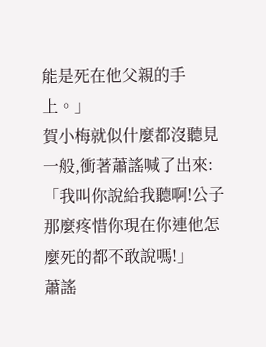能是死在他父親的手上。」
賀小梅就似什麼都沒聽見一般,衝著蕭謠喊了出來:「我叫你說給我聽啊!公子那麼疼惜你現在你連他怎麼死的都不敢說嗎!」
蕭謠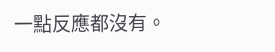一點反應都沒有。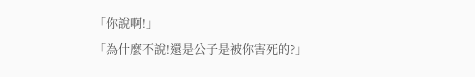「你說啊!」
「為什麼不說!還是公子是被你害死的?」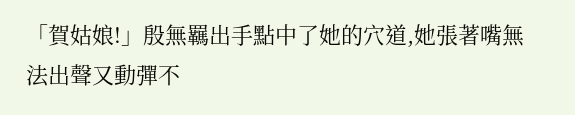「賀姑娘!」殷無羈出手點中了她的穴道,她張著嘴無法出聲又動彈不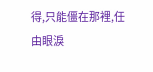得,只能僵在那裡,任由眼淚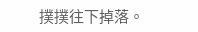撲撲往下掉落。